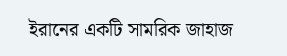ইরানের একটি সামরিক জাহাজ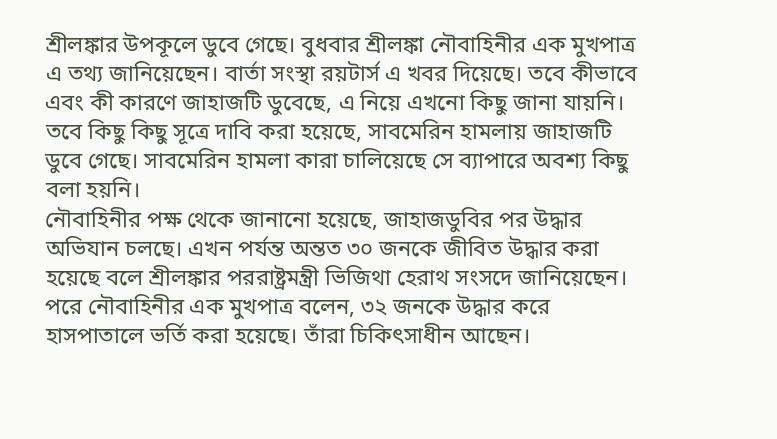শ্রীলঙ্কার উপকূলে ডুবে গেছে। বুধবার শ্রীলঙ্কা নৌবাহিনীর এক মুখপাত্র এ তথ্য জানিয়েছেন। বার্তা সংস্থা রয়টার্স এ খবর দিয়েছে। তবে কীভাবে এবং কী কারণে জাহাজটি ডুবেছে, এ নিয়ে এখনো কিছু জানা যায়নি। তবে কিছু কিছু সূত্রে দাবি করা হয়েছে, সাবমেরিন হামলায় জাহাজটি ডুবে গেছে। সাবমেরিন হামলা কারা চালিয়েছে সে ব্যাপারে অবশ্য কিছু বলা হয়নি।
নৌবাহিনীর পক্ষ থেকে জানানো হয়েছে, জাহাজডুবির পর উদ্ধার অভিযান চলছে। এখন পর্যন্ত অন্তত ৩০ জনকে জীবিত উদ্ধার করা হয়েছে বলে শ্রীলঙ্কার পররাষ্ট্রমন্ত্রী ভিজিথা হেরাথ সংসদে জানিয়েছেন। পরে নৌবাহিনীর এক মুখপাত্র বলেন, ৩২ জনকে উদ্ধার করে হাসপাতালে ভর্তি করা হয়েছে। তাঁরা চিকিৎসাধীন আছেন।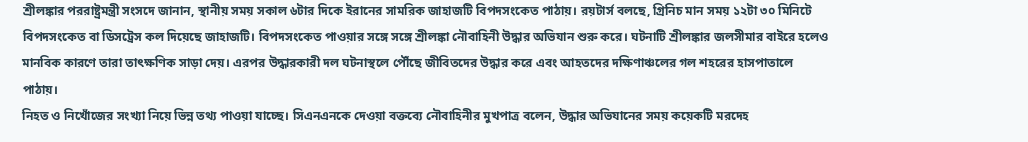শ্রীলঙ্কার পররাষ্ট্রমন্ত্রী সংসদে জানান, স্থানীয় সময় সকাল ৬টার দিকে ইরানের সামরিক জাহাজটি বিপদসংকেত পাঠায়। রয়টার্স বলছে, গ্রিনিচ মান সময় ১২টা ৩০ মিনিটে বিপদসংকেত বা ডিসট্রেস কল দিয়েছে জাহাজটি। বিপদসংকেত পাওয়ার সঙ্গে সঙ্গে শ্রীলঙ্কা নৌবাহিনী উদ্ধার অভিযান শুরু করে। ঘটনাটি শ্রীলঙ্কার জলসীমার বাইরে হলেও মানবিক কারণে তারা তাৎক্ষণিক সাড়া দেয়। এরপর উদ্ধারকারী দল ঘটনাস্থলে পৌঁছে জীবিতদের উদ্ধার করে এবং আহতদের দক্ষিণাঞ্চলের গল শহরের হাসপাতালে পাঠায়।
নিহত ও নিখোঁজের সংখ্যা নিয়ে ভিন্ন তথ্য পাওয়া যাচ্ছে। সিএনএনকে দেওয়া বক্তব্যে নৌবাহিনীর মুখপাত্র বলেন, উদ্ধার অভিযানের সময় কয়েকটি মরদেহ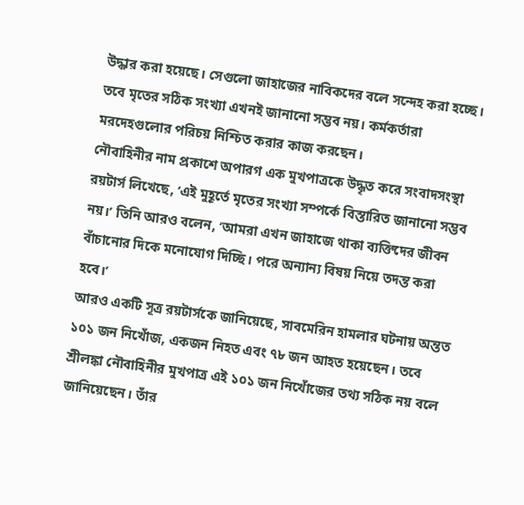উদ্ধার করা হয়েছে। সেগুলো জাহাজের নাবিকদের বলে সন্দেহ করা হচ্ছে। তবে মৃতের সঠিক সংখ্যা এখনই জানানো সম্ভব নয়। কর্মকর্তারা মরদেহগুলোর পরিচয় নিশ্চিত করার কাজ করছেন।
নৌবাহিনীর নাম প্রকাশে অপারগ এক মুখপাত্রকে উদ্ধৃত করে সংবাদসংস্থা রয়টার্স লিখেছে, ‘এই মুহূর্তে মৃতের সংখ্যা সম্পর্কে বিস্তারিত জানানো সম্ভব নয়।’ তিনি আরও বলেন, ‘আমরা এখন জাহাজে থাকা ব্যক্তিদের জীবন বাঁচানোর দিকে মনোযোগ দিচ্ছি। পরে অন্যান্য বিষয় নিয়ে তদন্ত করা হবে।’
আরও একটি সূত্র রয়টার্সকে জানিয়েছে, সাবমেরিন হামলার ঘটনায় অন্তত ১০১ জন নিখোঁজ, একজন নিহত এবং ৭৮ জন আহত হয়েছেন। তবে শ্রীলঙ্কা নৌবাহিনীর মুখপাত্র এই ১০১ জন নিখোঁজের তথ্য সঠিক নয় বলে জানিয়েছেন। তাঁর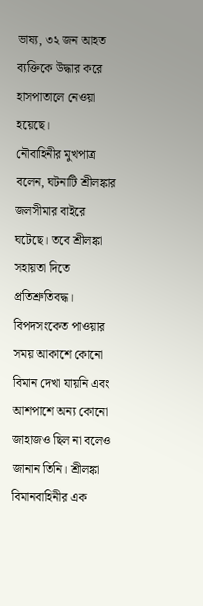ভাষ্য, ৩২ জন আহত ব্যক্তিকে উদ্ধার করে হাসপাতালে নেওয়া হয়েছে।
নৌবাহিনীর মুখপাত্র বলেন, ঘটনাটি শ্রীলঙ্কার জলসীমার বাইরে ঘটেছে। তবে শ্রীলঙ্কা সহায়তা দিতে প্রতিশ্রুতিবদ্ধ। বিপদসংকেত পাওয়ার সময় আকাশে কোনো বিমান দেখা যায়নি এবং আশপাশে অন্য কোনো জাহাজও ছিল না বলেও জানান তিনি। শ্রীলঙ্কা বিমানবাহিনীর এক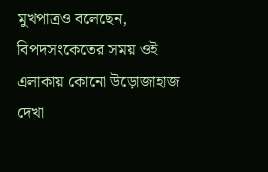মুখপাত্রও বলেছেন, বিপদসংকেতের সময় ওই এলাকায় কোনো উড়োজাহাজ দেখা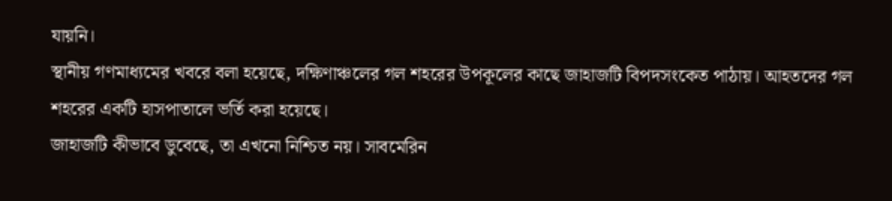যায়নি।
স্থানীয় গণমাধ্যমের খবরে বলা হয়েছে, দক্ষিণাঞ্চলের গল শহরের উপকূলের কাছে জাহাজটি বিপদসংকেত পাঠায়। আহতদের গল শহরের একটি হাসপাতালে ভর্তি করা হয়েছে।
জাহাজটি কীভাবে ডুবেছে, তা এখনো নিশ্চিত নয়। সাবমেরিন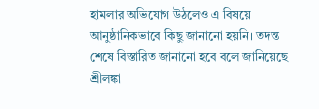হামলার অভিযোগ উঠলেও এ বিষয়ে আনুষ্ঠানিকভাবে কিছু জানানো হয়নি। তদন্ত শেষে বিস্তারিত জানানো হবে বলে জানিয়েছে শ্রীলঙ্কা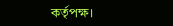কর্তৃপক্ষ।